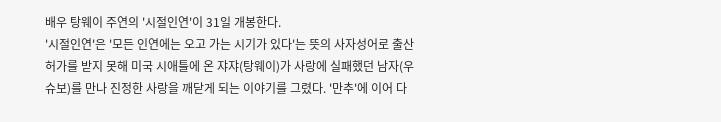배우 탕웨이 주연의 '시절인연'이 31일 개봉한다.
'시절인연'은 '모든 인연에는 오고 가는 시기가 있다'는 뜻의 사자성어로 출산 허가를 받지 못해 미국 시애틀에 온 쟈쟈(탕웨이)가 사랑에 실패했던 남자(우슈보)를 만나 진정한 사랑을 깨닫게 되는 이야기를 그렸다. '만추'에 이어 다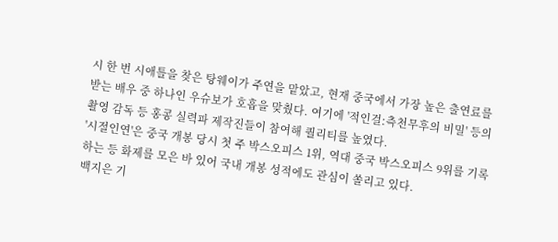시 한 번 시애틀을 찾은 탕웨이가 주연을 맡았고, 현재 중국에서 가장 높은 출연료를 받는 배우 중 하나인 우슈보가 호흡을 맞췄다. 여기에 '적인걸:측천무후의 비밀' 등의 촬영 감독 등 홍콩 실력파 제작진들이 참여해 퀄리티를 높였다.
'시절인연'은 중국 개봉 당시 첫 주 박스오피스 1위, 역대 중국 박스오피스 9위를 기록하는 등 화제를 모은 바 있어 국내 개봉 성적에도 관심이 쏠리고 있다.
백지은 기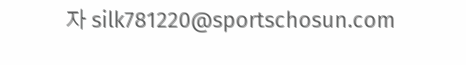자 silk781220@sportschosun.com